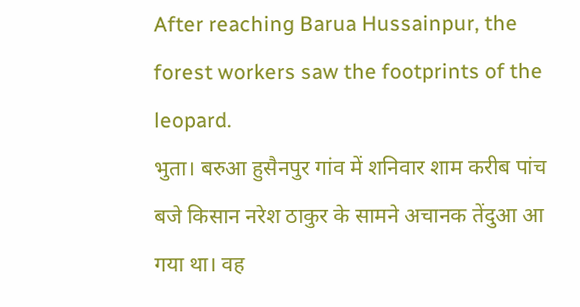After reaching Barua Hussainpur, the forest workers saw the footprints of the leopard.
भुता। बरुआ हुसैनपुर गांव में शनिवार शाम करीब पांच बजे किसान नरेश ठाकुर के सामने अचानक तेंदुआ आ गया था। वह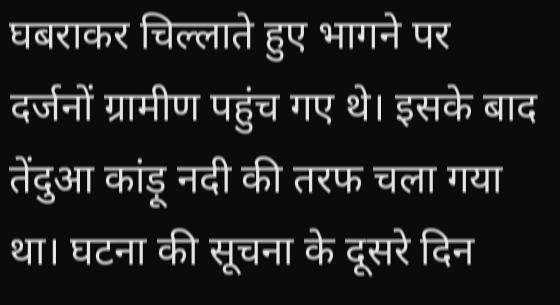घबराकर चिल्लाते हुए भागने पर दर्जनों ग्रामीण पहुंच गए थे। इसके बाद तेंदुआ कांड़ू नदी की तरफ चला गया था। घटना की सूचना के दूसरे दिन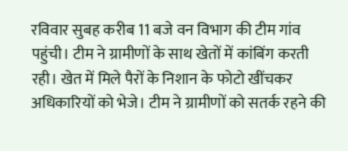रविवार सुबह करीब 11 बजे वन विभाग की टीम गांव पहुंची। टीम ने ग्रामीणों के साथ खेतों में कांबिंग करती रही। खेत में मिले पैरों के निशान के फोटो खींचकर अधिकारियों को भेजे। टीम ने ग्रामीणों को सतर्क रहने की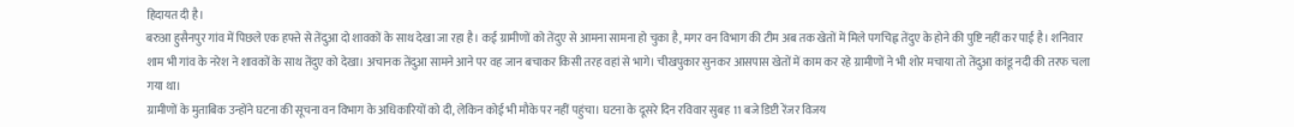हिदायत दी है।
बरुआ हुसैनपुर गांव में पिछले एक हफ्ते से तेंदुआ दो शावकों के साथ देखा जा रहा है। कई ग्रामीणों को तेंदुए से आमना सामना हो चुका है, मगर वन विभाग की टीम अब तक खेतों में मिले पगचिह्न तेंदुए के होने की पुष्टि नहीं कर पाई है। शनिवार शाम भी गांव के नरेश ने शावकों के साथ तेंदुए को देखा। अचानक तेंदुआ सामने आने पर वह जान बचाकर किसी तरह वहां से भागे। चीखपुकार सुनकर आसपास खेतों में काम कर रहे ग्रामीणों ने भी शोर मचाया तो तेंदुआ कांडू नदी की तरफ चला गया था।
ग्रामीणों के मुताबिक उन्होंने घटना की सूचना वन विभाग के अधिकारियों को दी, लेकिन कोई भी मौके पर नहीं पहुंचा। घटना के दूसरे दिन रविवार सुबह 11 बजे डिप्टी रेंजर विजय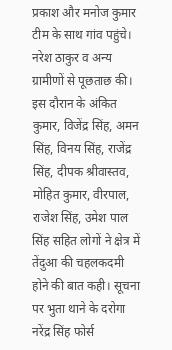प्रकाश और मनोज कुमार टीम के साथ गांव पहुंचे। नरेश ठाकुर व अन्य ग्रामीणों से पूछताछ की। इस दौरान के अंकित कुमार, विजेंद्र सिंह, अमन सिंह, विनय सिंह, राजेंद्र सिंह, दीपक श्रीवास्तव, मोहित कुमार, वीरपाल, राजेश सिंह, उमेश पाल सिंह सहित लोगों ने क्षेत्र में तेंदुआ की चहलकदमी होने की बात कही। सूचना पर भुता थाने के दरोगा नरेंद्र सिंह फोर्स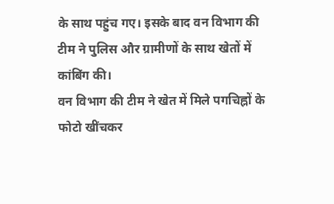के साथ पहुंच गए। इसके बाद वन विभाग की टीम ने पुलिस और ग्रामीणों के साथ खेतों में कांबिंग की।
वन विभाग की टीम ने खेत में मिले पगचिह्नों के फोटो खींचकर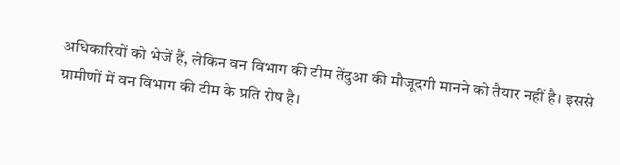अधिकारियों को भेजें हैं, लेकिन वन विभाग की टीम तेंदुआ की मौजूदगी मानने को तैयार नहीं है। इससे ग्रामीणों में वन विभाग की टीम के प्रति रोष है।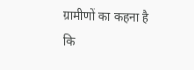ग्रामीणों का कहना है कि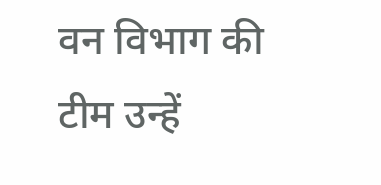वन विभाग की टीम उन्हें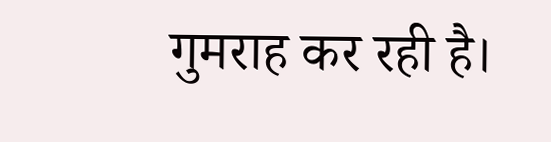गुमराह कर रही है।